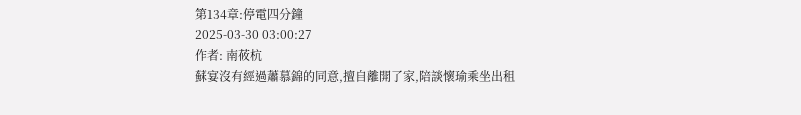第134章:停電四分鐘
2025-03-30 03:00:27
作者: 南莜杭
蘇宴沒有經過蕭慕錦的同意,擅自離開了家,陪談懷瑜乘坐出租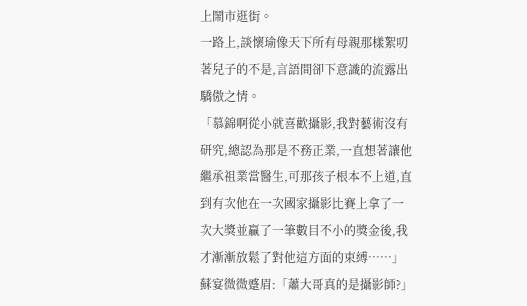上鬧市逛街。
一路上,談懷瑜像天下所有母親那樣絮叨著兒子的不是,言語間卻下意識的流露出驕傲之情。
「慕錦啊從小就喜歡攝影,我對藝術沒有研究,總認為那是不務正業,一直想著讓他繼承祖業當醫生,可那孩子根本不上道,直到有次他在一次國家攝影比賽上拿了一次大獎並贏了一筆數目不小的獎金後,我才漸漸放鬆了對他這方面的束縛……」
蘇宴微微蹙眉:「蕭大哥真的是攝影師?」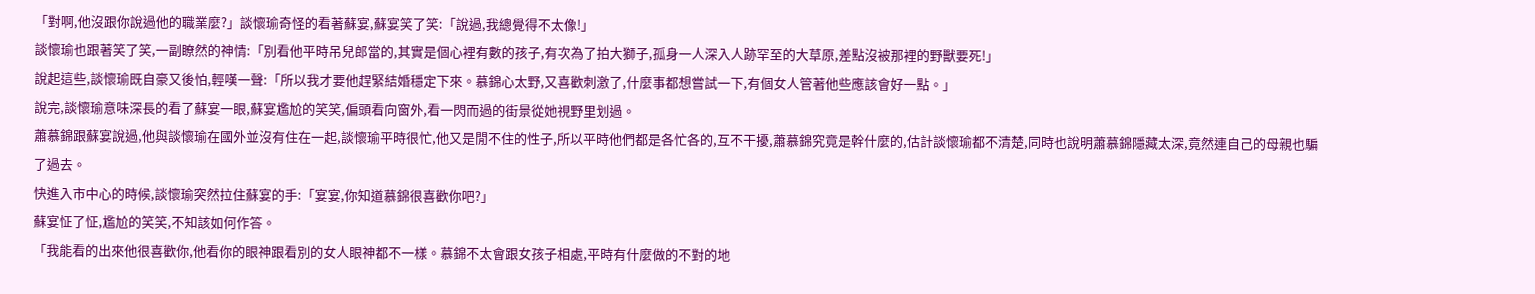「對啊,他沒跟你說過他的職業麼?」談懷瑜奇怪的看著蘇宴,蘇宴笑了笑:「說過,我總覺得不太像!」
談懷瑜也跟著笑了笑,一副瞭然的神情:「別看他平時吊兒郎當的,其實是個心裡有數的孩子,有次為了拍大獅子,孤身一人深入人跡罕至的大草原,差點沒被那裡的野獸要死!」
說起這些,談懷瑜既自豪又後怕,輕嘆一聲:「所以我才要他趕緊結婚穩定下來。慕錦心太野,又喜歡刺激了,什麼事都想嘗試一下,有個女人管著他些應該會好一點。」
說完,談懷瑜意味深長的看了蘇宴一眼,蘇宴尷尬的笑笑,偏頭看向窗外,看一閃而過的街景從她視野里划過。
蕭慕錦跟蘇宴說過,他與談懷瑜在國外並沒有住在一起,談懷瑜平時很忙,他又是閒不住的性子,所以平時他們都是各忙各的,互不干擾,蕭慕錦究竟是幹什麼的,估計談懷瑜都不清楚,同時也說明蕭慕錦隱藏太深,竟然連自己的母親也騙了過去。
快進入市中心的時候,談懷瑜突然拉住蘇宴的手:「宴宴,你知道慕錦很喜歡你吧?」
蘇宴怔了怔,尷尬的笑笑,不知該如何作答。
「我能看的出來他很喜歡你,他看你的眼神跟看別的女人眼神都不一樣。慕錦不太會跟女孩子相處,平時有什麼做的不對的地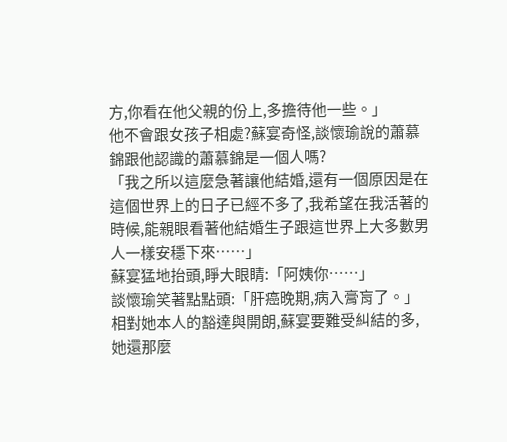方,你看在他父親的份上,多擔待他一些。」
他不會跟女孩子相處?蘇宴奇怪,談懷瑜說的蕭慕錦跟他認識的蕭慕錦是一個人嗎?
「我之所以這麼急著讓他結婚,還有一個原因是在這個世界上的日子已經不多了,我希望在我活著的時候,能親眼看著他結婚生子跟這世界上大多數男人一樣安穩下來……」
蘇宴猛地抬頭,睜大眼睛:「阿姨你……」
談懷瑜笑著點點頭:「肝癌晚期,病入膏肓了。」
相對她本人的豁達與開朗,蘇宴要難受糾結的多,她還那麼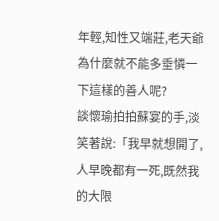年輕,知性又端莊,老天爺為什麼就不能多垂憐一下這樣的善人呢?
談懷瑜拍拍蘇宴的手,淡笑著說:「我早就想開了,人早晚都有一死,既然我的大限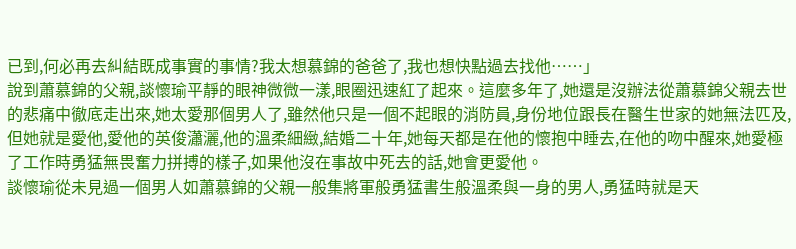已到,何必再去糾結既成事實的事情?我太想慕錦的爸爸了,我也想快點過去找他……」
說到蕭慕錦的父親,談懷瑜平靜的眼神微微一漾,眼圈迅速紅了起來。這麼多年了,她還是沒辦法從蕭慕錦父親去世的悲痛中徹底走出來,她太愛那個男人了,雖然他只是一個不起眼的消防員,身份地位跟長在醫生世家的她無法匹及,但她就是愛他,愛他的英俊瀟灑,他的溫柔細緻,結婚二十年,她每天都是在他的懷抱中睡去,在他的吻中醒來,她愛極了工作時勇猛無畏奮力拼搏的樣子,如果他沒在事故中死去的話,她會更愛他。
談懷瑜從未見過一個男人如蕭慕錦的父親一般集將軍般勇猛書生般溫柔與一身的男人,勇猛時就是天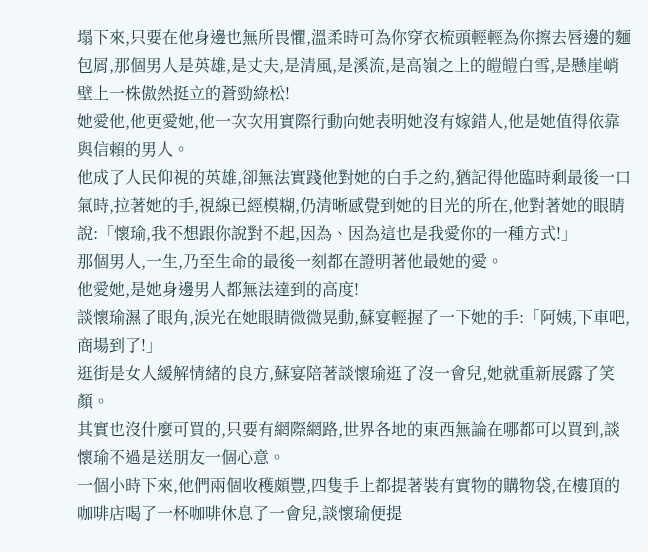塌下來,只要在他身邊也無所畏懼,溫柔時可為你穿衣梳頭輕輕為你擦去唇邊的麵包屑,那個男人是英雄,是丈夫,是清風,是溪流,是高嶺之上的皚皚白雪,是懸崖峭壁上一株傲然挺立的蒼勁綠松!
她愛他,他更愛她,他一次次用實際行動向她表明她沒有嫁錯人,他是她值得依靠與信賴的男人。
他成了人民仰視的英雄,卻無法實踐他對她的白手之約,猶記得他臨時剩最後一口氣時,拉著她的手,視線已經模糊,仍清晰感覺到她的目光的所在,他對著她的眼睛說:「懷瑜,我不想跟你說對不起,因為、因為這也是我愛你的一種方式!」
那個男人,一生,乃至生命的最後一刻都在證明著他最她的愛。
他愛她,是她身邊男人都無法達到的高度!
談懷瑜濕了眼角,淚光在她眼睛微微晃動,蘇宴輕握了一下她的手:「阿姨,下車吧,商場到了!」
逛街是女人緩解情緒的良方,蘇宴陪著談懷瑜逛了沒一會兒,她就重新展露了笑顏。
其實也沒什麼可買的,只要有網際網路,世界各地的東西無論在哪都可以買到,談懷瑜不過是送朋友一個心意。
一個小時下來,他們兩個收穫頗豐,四隻手上都提著裝有實物的購物袋,在樓頂的咖啡店喝了一杯咖啡休息了一會兒,談懷瑜便提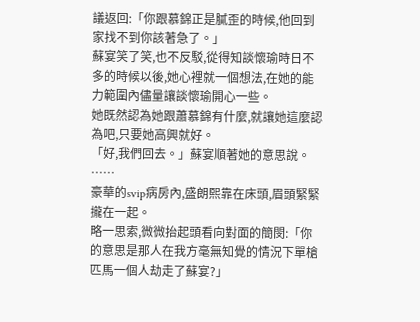議返回:「你跟慕錦正是膩歪的時候,他回到家找不到你該著急了。」
蘇宴笑了笑,也不反駁,從得知談懷瑜時日不多的時候以後,她心裡就一個想法,在她的能力範圍內儘量讓談懷瑜開心一些。
她既然認為她跟蕭慕錦有什麼,就讓她這麼認為吧,只要她高興就好。
「好,我們回去。」蘇宴順著她的意思說。
……
豪華的svip病房內,盛朗熙靠在床頭,眉頭緊緊攏在一起。
略一思索,微微抬起頭看向對面的簡閔:「你的意思是那人在我方毫無知覺的情況下單槍匹馬一個人劫走了蘇宴?」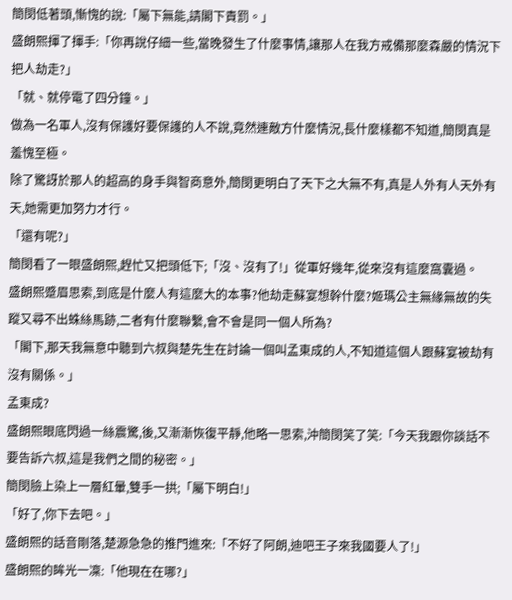簡閔低著頭,慚愧的說:「屬下無能,請閣下責罰。」
盛朗熙揮了揮手:「你再說仔細一些,當晚發生了什麼事情,讓那人在我方戒備那麼森嚴的情況下把人劫走?」
「就、就停電了四分鐘。」
做為一名軍人,沒有保護好要保護的人不說,竟然連敵方什麼情況,長什麼樣都不知道,簡閔真是羞愧至極。
除了驚訝於那人的超高的身手與智商意外,簡閔更明白了天下之大無不有,真是人外有人天外有天,她需更加努力才行。
「還有呢?」
簡閔看了一眼盛朗熙,趕忙又把頭低下;「沒、沒有了!」從軍好幾年,從來沒有這麼窩囊過。
盛朗熙蹙眉思索,到底是什麼人有這麼大的本事?他劫走蘇宴想幹什麼?姬瑪公主無緣無故的失蹤又尋不出蛛絲馬跡,二者有什麼聯繫,會不會是同一個人所為?
「閣下,那天我無意中聽到六叔與楚先生在討論一個叫孟東成的人,不知道這個人跟蘇宴被劫有沒有關係。」
孟東成?
盛朗熙眼底閃過一絲震驚,後,又漸漸恢復平靜,他略一思索,沖簡閔笑了笑:「今天我跟你談話不要告訴六叔,這是我們之間的秘密。」
簡閔臉上染上一層紅暈,雙手一拱;「屬下明白!」
「好了,你下去吧。」
盛朗熙的話音剛落,楚源急急的推門進來:「不好了阿朗,迪吧王子來我國要人了!」
盛朗熙的眸光一凜:「他現在在哪?」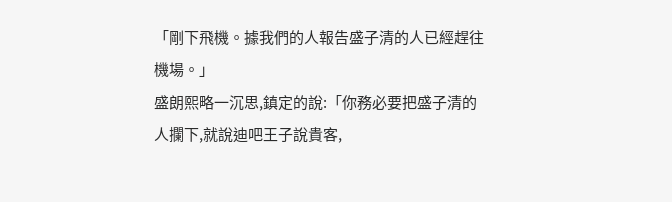「剛下飛機。據我們的人報告盛子清的人已經趕往機場。」
盛朗熙略一沉思,鎮定的說:「你務必要把盛子清的人攔下,就說迪吧王子說貴客,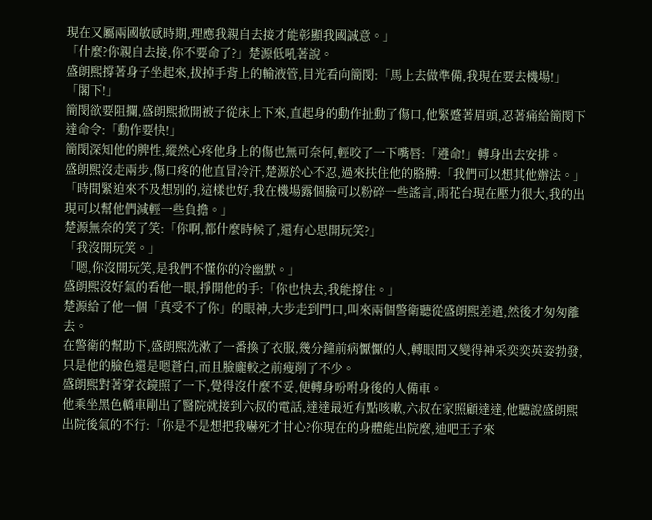現在又屬兩國敏感時期,理應我親自去接才能彰顯我國誠意。」
「什麼?你親自去接,你不要命了?」楚源低吼著說。
盛朗熙撐著身子坐起來,拔掉手背上的輸液管,目光看向簡閔:「馬上去做準備,我現在要去機場!」
「閣下!」
簡閔欲要阻攔,盛朗熙掀開被子從床上下來,直起身的動作扯動了傷口,他緊蹙著眉頭,忍著痛給簡閔下達命令:「動作要快!」
簡閔深知他的脾性,縱然心疼他身上的傷也無可奈何,輕咬了一下嘴唇:「遵命!」轉身出去安排。
盛朗熙沒走兩步,傷口疼的他直冒冷汗,楚源於心不忍,過來扶住他的胳膊:「我們可以想其他辦法。」
「時間緊迫來不及想別的,這樣也好,我在機場露個臉可以粉碎一些謠言,雨花台現在壓力很大,我的出現可以幫他們減輕一些負擔。」
楚源無奈的笑了笑:「你啊,都什麼時候了,還有心思開玩笑?」
「我沒開玩笑。」
「嗯,你沒開玩笑,是我們不懂你的冷幽默。」
盛朗熙沒好氣的看他一眼,掙開他的手:「你也快去,我能撐住。」
楚源給了他一個「真受不了你」的眼神,大步走到門口,叫來兩個警衛聽從盛朗熙差遣,然後才匆匆離去。
在警衛的幫助下,盛朗熙洗漱了一番換了衣服,幾分鐘前病懨懨的人,轉眼間又變得神采奕奕英姿勃發,只是他的臉色還是嗯蒼白,而且臉龐較之前瘦削了不少。
盛朗熙對著穿衣鏡照了一下,覺得沒什麼不妥,便轉身吩咐身後的人備車。
他乘坐黑色轎車剛出了醫院就接到六叔的電話,達達最近有點咳嗽,六叔在家照顧達達,他聽說盛朗熙出院後氣的不行:「你是不是想把我嚇死才甘心?你現在的身體能出院麼,迪吧王子來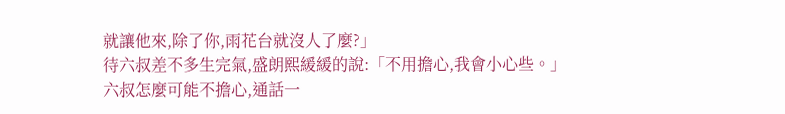就讓他來,除了你,雨花台就沒人了麼?」
待六叔差不多生完氣,盛朗熙緩緩的說:「不用擔心,我會小心些。」
六叔怎麼可能不擔心,通話一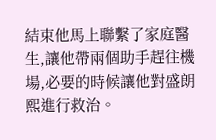結束他馬上聯繫了家庭醫生,讓他帶兩個助手趕往機場,必要的時候讓他對盛朗熙進行救治。